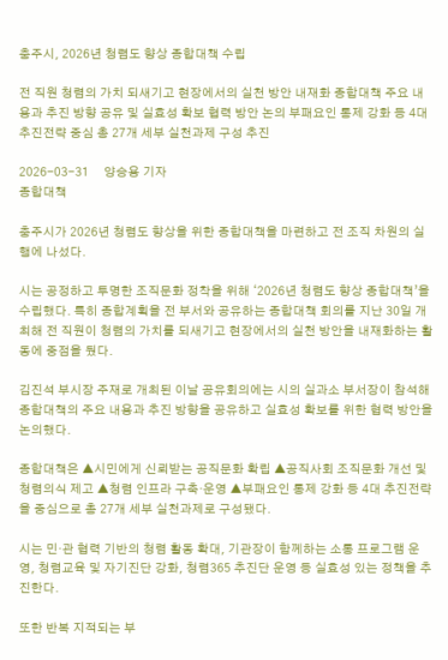충주시, 2026년 청렴도 향상 종합대책 수립

전 직원 청렴의 가치 되새기고 현장에서의 실천 방안 내재화 종합대책 주요 내용과 추진 방향 공유 및 실효성 확보 협력 방안 논의 부패요인 통제 강화 등 4대 추진전략 중심 총 27개 세부 실천과제 구성 추진

2026-03-31     양승용 기자
종합대책

충주시가 2026년 청렴도 향상을 위한 종합대책을 마련하고 전 조직 차원의 실행에 나섰다.

시는 공정하고 투명한 조직문화 정착을 위해 ‘2026년 청렴도 향상 종합대책’을 수립했다. 특히 종합계획을 전 부서와 공유하는 종합대책 회의를 지난 30일 개최해 전 직원이 청렴의 가치를 되새기고 현장에서의 실천 방안을 내재화하는 활동에 중점을 뒀다.

김진석 부시장 주재로 개최된 이날 공유회의에는 시의 실과소 부서장이 참석해 종합대책의 주요 내용과 추진 방향을 공유하고 실효성 확보를 위한 협력 방안을 논의했다.

종합대책은 ▲시민에게 신뢰받는 공직문화 확립 ▲공직사회 조직문화 개선 및 청렴의식 제고 ▲청렴 인프라 구축·운영 ▲부패요인 통제 강화 등 4대 추진전략을 중심으로 총 27개 세부 실천과제로 구성됐다.

시는 민·관 협력 기반의 청렴 활동 확대, 기관장이 함께하는 소통 프로그램 운영, 청렴교육 및 자기진단 강화, 청렴365 추진단 운영 등 실효성 있는 정책을 추진한다.

또한 반복 지적되는 부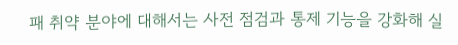패 취약 분야에 대해서는 사전 점검과 통제 기능을 강화해 실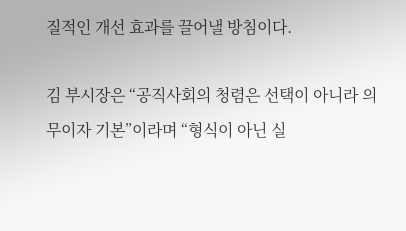질적인 개선 효과를 끌어낼 방침이다.

김 부시장은 “공직사회의 청렴은 선택이 아니라 의무이자 기본”이라며 “형식이 아닌 실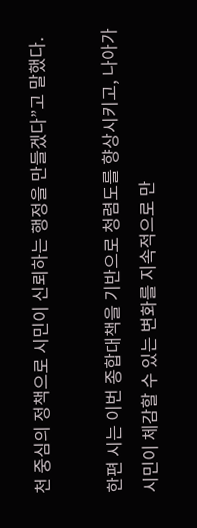천 중심의 정책으로 시민이 신뢰하는 행정을 만들겠다”고 말했다.

한편 시는 이번 종합대책을 기반으로 청렴도를 향상시키고, 나아가 시민이 체감할 수 있는 변화를 지속적으로 만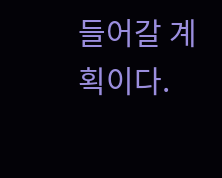들어갈 계획이다.